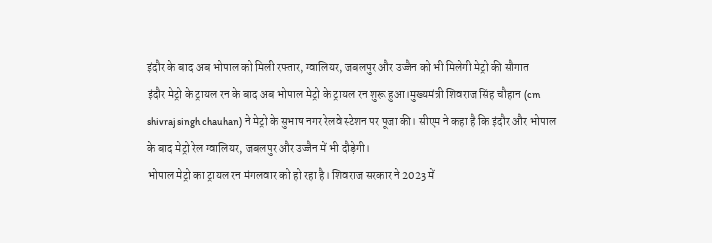इंदौर के बाद अब भोपाल को मिली रफ्तार, ग्वालियर, जबलपुर और उज्जैन को भी मिलेगी मेट्रो की सौगात
इंदौर मेट्रो के ट्रायल रन के बाद अब भोपाल मेट्रो के ट्रायल रन शुरू हुआ।मुख्यमंत्री शिवराज सिंह चौहान (cm shivraj singh chauhan) ने मेट्रो के सुभाष नगर रेलवे स्टेशन पर पूजा की। सीएम ने कहा है कि इंदौर और भोपाल के बाद मेट्रो रेल ग्वालियर, जबलपुर और उज्जैन में भी दौड़ेगी।
भोपाल मेट्रो का ट्रायल रन मंगलवार को हो रहा है। शिवराज सरकार ने 2023 में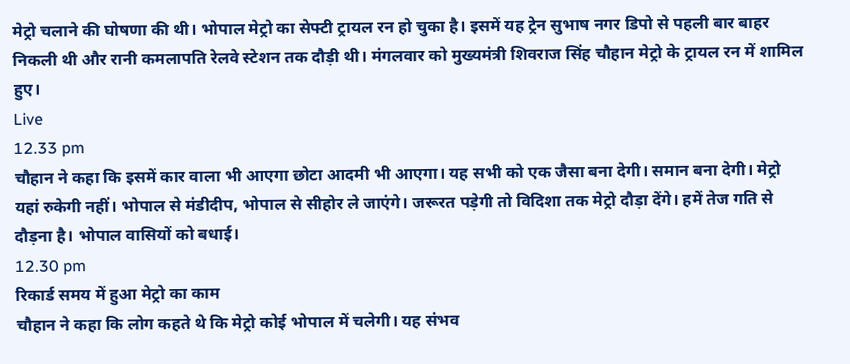मेट्रो चलाने की घोषणा की थी। भोपाल मेट्रो का सेफ्टी ट्रायल रन हो चुका है। इसमें यह ट्रेन सुभाष नगर डिपो से पहली बार बाहर निकली थी और रानी कमलापति रेलवे स्टेशन तक दौड़ी थी। मंगलवार को मुख्यमंत्री शिवराज सिंह चौहान मेट्रो के ट्रायल रन में शामिल हुए।
Live
12.33 pm
चौहान ने कहा कि इसमें कार वाला भी आएगा छोटा आदमी भी आएगा। यह सभी को एक जैसा बना देगी। समान बना देगी। मेट्रो यहां रुकेगी नहीं। भोपाल से मंडीदीप, भोपाल से सीहोर ले जाएंगे। जरूरत पड़ेगी तो विदिशा तक मेट्रो दौड़ा देंगे। हमें तेज गति से दौड़ना है। भोपाल वासियों को बधाई।
12.30 pm
रिकार्ड समय में हुआ मेट्रो का काम
चौहान ने कहा कि लोग कहते थे कि मेट्रो कोई भोपाल में चलेगी। यह संभव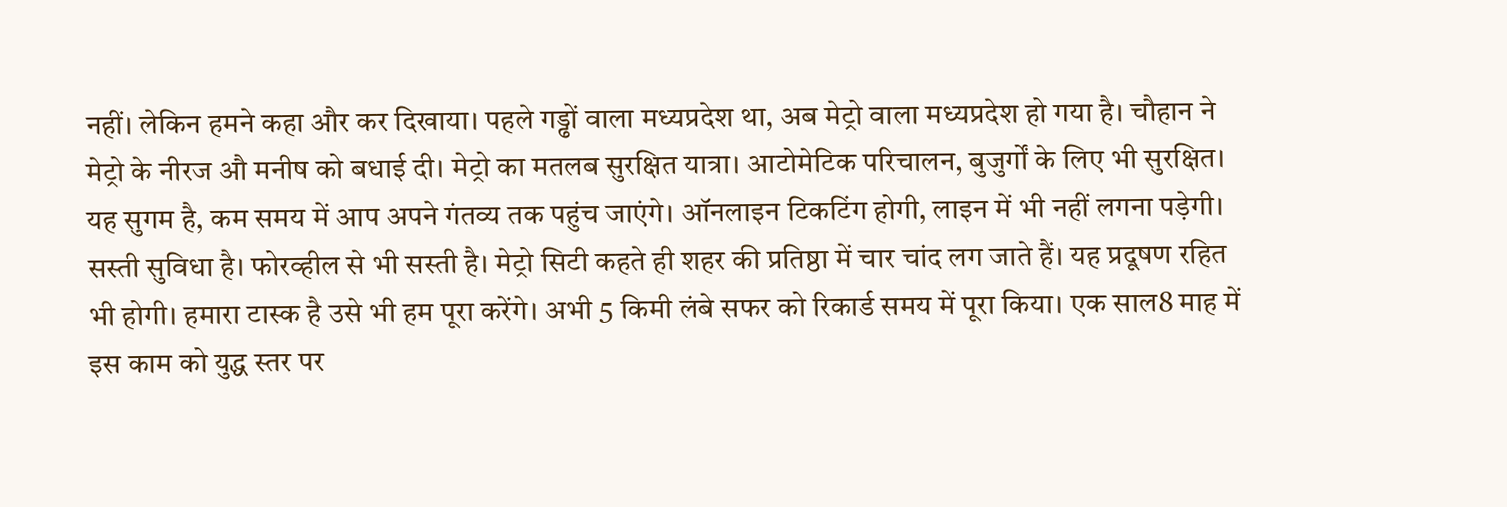नहीं। लेकिन हमने कहा और कर दिखाया। पहले गड्ढों वाला मध्यप्रदेश था, अब मेट्रो वाला मध्यप्रदेश हो गया है। चौहान ने मेट्रो के नीरज औ मनीष को बधाई दी। मेट्रो का मतलब सुरक्षित यात्रा। आटोमेटिक परिचालन, बुजुर्गों के लिए भी सुरक्षित। यह सुगम है, कम समय में आप अपने गंतव्य तक पहुंच जाएंगे। ऑनलाइन टिकटिंग होगी, लाइन में भी नहीं लगना पड़ेगी। सस्ती सुविधा है। फोरव्हील से भी सस्ती है। मेट्रो सिटी कहते ही शहर की प्रतिष्ठा में चार चांद लग जाते हैं। यह प्रदूषण रहित भी होगी। हमारा टास्क है उसे भी हम पूरा करेंगे। अभी 5 किमी लंबे सफर को रिकार्ड समय में पूरा किया। एक साल8 माह में इस काम को युद्ध स्तर पर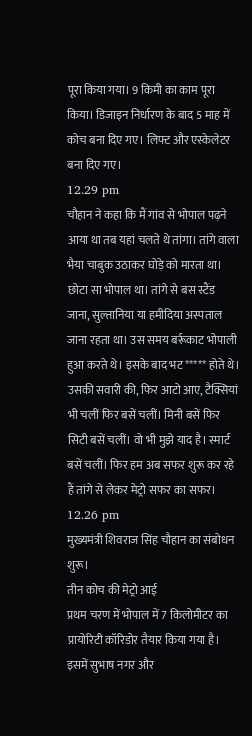पूरा किया गया। 9 किमी का काम पूरा किया। डिजाइन निर्धारण के बाद 5 माह में कोच बना दिए गए। लिफ्ट और एस्केलेटर बना दिए गए।
12.29 pm
चौहान ने कहा कि मैं गांव से भोपाल पढ़ने आया था तब यहां चलते थे तांगा। तांगे वाला भैया चाबुक उठाकर घोड़े को मारता था। छोटा सा भोपाल था। तांगे से बस स्टैंड जाना, सुल्तानिया या हमीदिया अस्पताल जाना रहता था। उस समय बर्रूकाट भोपाली हुआ करते थे। इसके बाद भट ***** होते थे। उसकी सवारी की, फिर आटो आए, टैक्सियां भी चलीं फिर बसें चलीं। मिनी बसें फिर सिटी बसें चलीं। वो भी मुझे याद है। स्मार्ट बसें चलीं। फिर हम अब सफर शुरू कर रहे हैं तांगे से लेकर मेट्रो सफर का सफर।
12.26 pm
मुख्यमंत्री शिवराज सिंह चौहान का संबोधन शुरू।
तीन कोच की मेट्रो आई
प्रथम चरण में भोपाल में 7 किलोमीटर का प्रायोरिटी कॉरिडोर तैयार किया गया है। इसमें सुभाष नगर और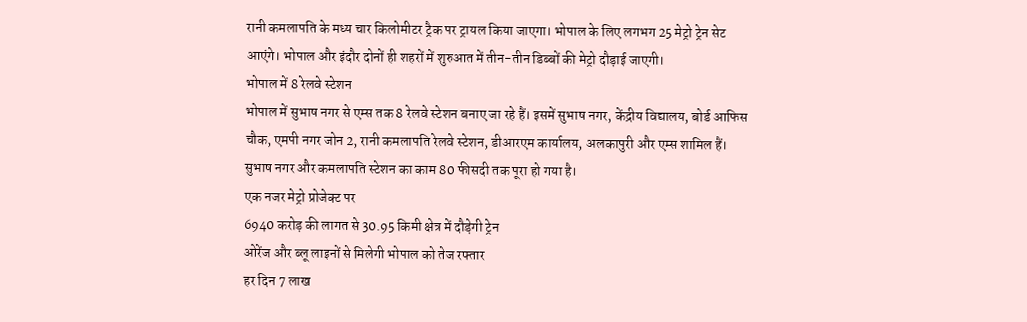रानी कमलापति के मध्य चार किलोमीटर ट्रैक पर ट्रायल किया जाएगा। भोपाल के लिए लगभग 25 मेट्रो ट्रेन सेट आएंगे। भोपाल और इंदौर दोनों ही शहरों में शुरुआत में तीन-तीन डिब्बों की मेट्रो दौड़ाई जाएगी।
भोपाल में 8 रेलवे स्टेशन
भोपाल में सुभाष नगर से एम्स तक 8 रेलवे स्टेशन बनाए जा रहे हैं। इसमें सुभाष नगर, केंद्रीय विद्यालय, बोर्ड आफिस चौक, एमपी नगर जोन 2, रानी कमलापति रेलवे स्टेशन, डीआरएम कार्यालय, अलकापुरी और एम्स शामिल हैं। सुभाष नगर और कमलापति स्टेशन का काम 80 फीसदी तक पूरा हो गया है।
एक नजर मेट्रो प्रोजेक्ट पर
6940 करोड़ की लागत से 30.95 किमी क्षेत्र में दौड़ेगी ट्रेन
ओरेंज और ब्लू लाइनों से मिलेगी भोपाल को तेज रफ्तार
हर दिन 7 लाख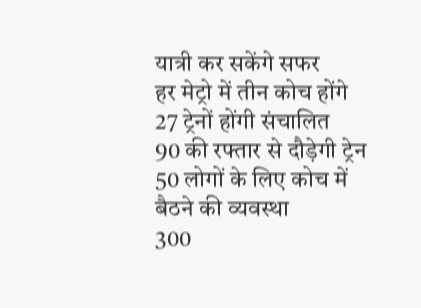यात्री कर सकेंगे सफर
हर मेट्रो में तीन कोच होंगे
27 ट्रेनों होंगी संचालित
90 की रफ्तार से दौड़ेगी ट्रेन
50 लोगों के लिए कोच में बैठने की व्यवस्था
300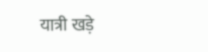यात्री खड़े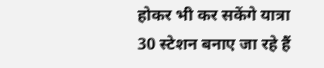होकर भी कर सकेंगे यात्रा
30 स्टेशन बनाए जा रहे हैं